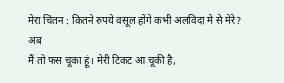मेरा चिंतन : कितने रुपये वसूल होंगे कभी अलविदा मे से मेरे?
अब
मैं तो फस चूका हूं। मेरी टिकट आ चूकी है,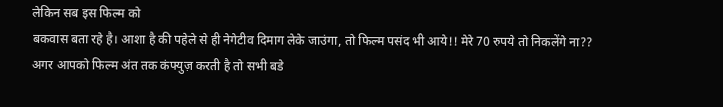लेकिन सब इस फिल्म को
बकवास बता रहे है। आशा है की पहेले से ही नेगेटीव दिमाग लेके जाउंगा, तो फिल्म पसंद भी आये!! मेरे 70 रुपये तो निकलेंगे ना??
अगर आपको फिल्म अंत तक कंफ्युज़ करती है तो सभी बडे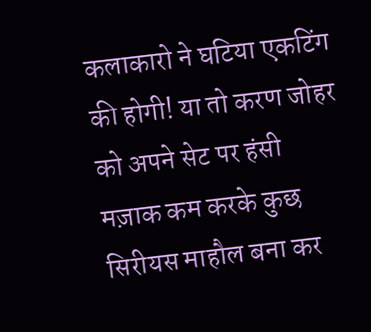कलाकारो ने घटिया एकटिंग की होगी! या तो करण जोहर को अपने सेट पर हंसी मज़ाक कम करके कुछ सिरीयस माहौल बना कर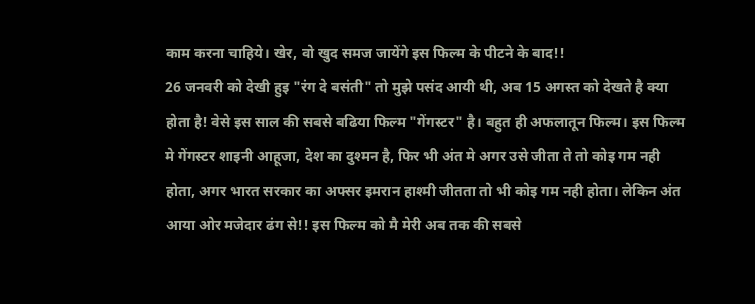काम करना चाहिये। खेर, वो खुद समज जायेंगे इस फिल्म के पीटने के बाद!!
26 जनवरी को देखी हुइ "रंग दे बसंती" तो मुझे पसंद आयी थी, अब 15 अगस्त को देखते है क्या होता है! वेसे इस साल की सबसे बढिया फिल्म "गेंगस्टर" है। बहुत ही अफलातून फिल्म। इस फिल्म मे गेंगस्टर शाइनी आहूजा, देश का दुश्मन है, फिर भी अंत मे अगर उसे जीता ते तो कोइ गम नही होता, अगर भारत सरकार का अफ्सर इमरान हाश्मी जीतता तो भी कोइ गम नही होता। लेकिन अंत आया ओर मजेदार ढंग से!! इस फिल्म को मै मेरी अब तक की सबसे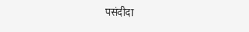पसंदीदा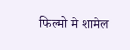फिल्मो मे शामेल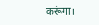करूंगा।